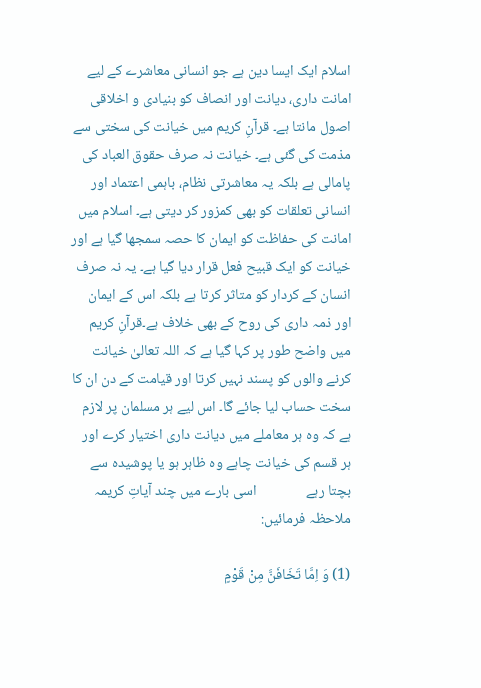اسلام ایک ایسا دین ہے جو انسانی معاشرے کے لیے امانت داری، دیانت اور انصاف کو بنیادی و اخلاقی اصول مانتا ہے۔ قرآنِ کریم میں خیانت کی سختی سے مذمت کی گئی ہے۔ خیانت نہ صرف حقوق العباد کی پامالی ہے بلکہ یہ معاشرتی نظام، باہمی اعتماد اور انسانی تعلقات کو بھی کمزور کر دیتی ہے۔ اسلام میں امانت کی حفاظت کو ایمان کا حصہ سمجھا گیا ہے اور خیانت کو ایک قبیح فعل قرار دیا گیا ہے۔ یہ نہ صرف انسان کے کردار کو متاثر کرتا ہے بلکہ اس کے ایمان اور ذمہ داری کی روح کے بھی خلاف ہے۔قرآنِ کریم میں واضح طور پر کہا گیا ہے کہ اللہ تعالیٰ خیانت کرنے والوں کو پسند نہیں کرتا اور قیامت کے دن ان کا سخت حساب لیا جائے گا۔ اس لیے ہر مسلمان پر لازم ہے کہ وہ ہر معاملے میں دیانت داری اختیار کرے اور ہر قسم کی خیانت چاہے وہ ظاہر ہو یا پوشیدہ سے بچتا رہے               اسی بارے میں چند آیاتِ کریمہ ملاحظہ فرمائیں:

(1) وَ اِمَّا تَخَافَنَّ مِنْ قَوْمٍ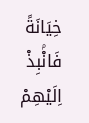خِیَانَةً فَانْۢبِذْ اِلَیْهِمْ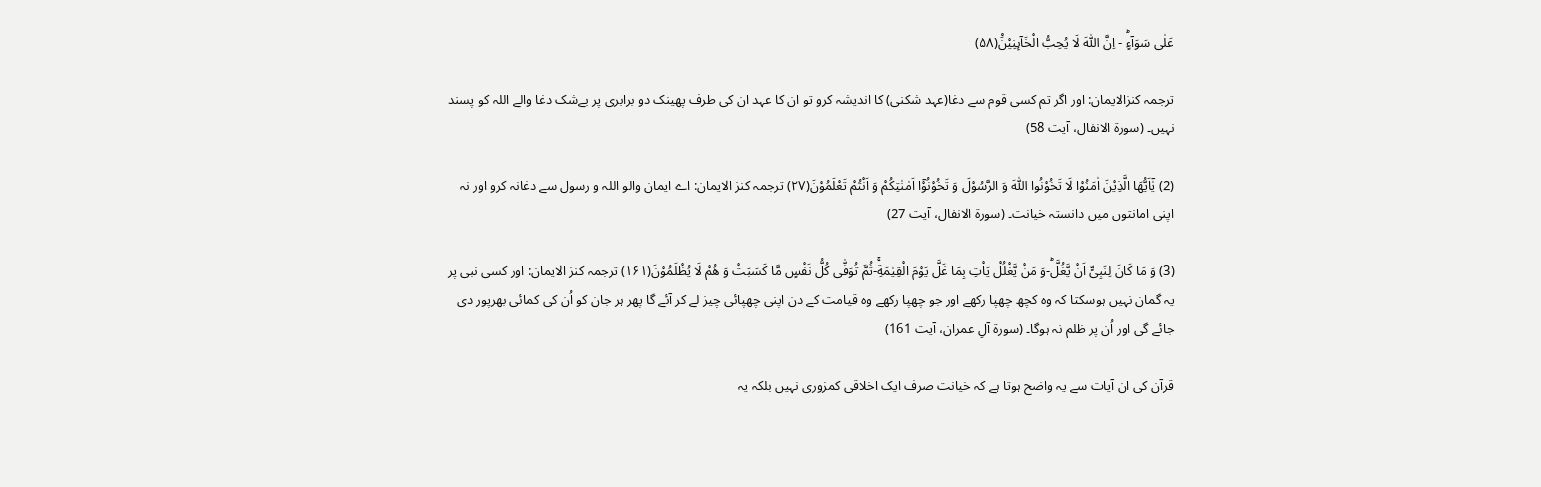عَلٰى سَوَآءٍؕ - اِنَّ اللّٰهَ لَا یُحِبُّ الْخَآىٕنِیْنَ۠(۵۸)

ترجمہ کنزالایمان: اور اگر تم کسی قوم سے دغا(عہد شکنی) کا اندیشہ کرو تو ان کا عہد ان کی طرف پھینک دو برابری پر بےشک دغا والے اللہ کو پسند نہیں۔ (سورۃ الانفال، آیت 58)

(2) یٰۤاَیُّهَا الَّذِیْنَ اٰمَنُوْا لَا تَخُوْنُوا اللّٰهَ وَ الرَّسُوْلَ وَ تَخُوْنُوْۤا اَمٰنٰتِكُمْ وَ اَنْتُمْ تَعْلَمُوْنَ(۲۷) ترجمہ کنز الایمان: اے ایمان والو اللہ و رسول سے دغانہ کرو اور نہ اپنی امانتوں میں دانستہ خیانت۔ (سورۃ الانفال، آیت 27)

(3) وَ مَا كَانَ لِنَبِیٍّ اَنْ یَّغُلَّؕ-وَ مَنْ یَّغْلُلْ یَاْتِ بِمَا غَلَّ یَوْمَ الْقِیٰمَةِۚ-ثُمَّ تُوَفّٰى كُلُّ نَفْسٍ مَّا كَسَبَتْ وَ هُمْ لَا یُظْلَمُوْنَ(۱۶۱) ترجمہ کنز الایمان: اور کسی نبی پر یہ گمان نہیں ہوسکتا کہ وہ کچھ چھپا رکھے اور جو چھپا رکھے وہ قیامت کے دن اپنی چھپائی چیز لے کر آئے گا پھر ہر جان کو اُن کی کمائی بھرپور دی جائے گی اور اُن پر ظلم نہ ہوگا۔ (سورۃ آلِ عمران، آیت 161)

قرآن کی ان آیات سے یہ واضح ہوتا ہے کہ خیانت صرف ایک اخلاقی کمزوری نہیں بلکہ یہ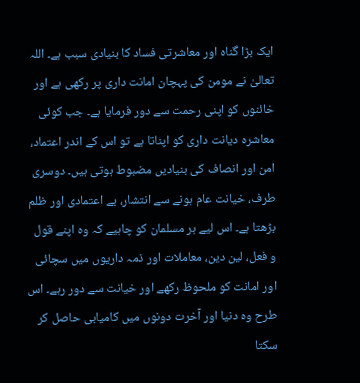ایک بڑا گناہ اور معاشرتی فساد کا بنیادی سبب ہے۔ اللہ تعالیٰ نے مومن کی پہچان امانت داری پر رکھی ہے اور خائنوں کو اپنی رحمت سے دور فرمایا ہے۔ جب کوئی معاشرہ دیانت داری کو اپناتا ہے تو اس کے اندر اعتماد، امن اور انصاف کی بنیادیں مضبوط ہوتی ہیں۔ دوسری طرف، خیانت عام ہونے سے انتشار، بے اعتمادی اور ظلم بڑھتا ہے۔ اس لیے ہر مسلمان کو چاہیے کہ وہ اپنے قول و فعل، لین دین، معاملات اور ذمہ داریوں میں سچائی اور امانت کو ملحوظ رکھے اور خیانت سے دور رہے۔ اس طرح وہ دنیا اور آخرت دونوں میں کامیابی حاصل کر سکتا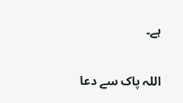ہے۔

اللہ پاک سے دعا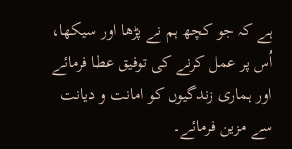ہے کہ جو کچھ ہم نے پڑھا اور سیکھا، اُس پر عمل کرنے کی توفیق عطا فرمائے اور ہماری زندگیوں کو امانت و دیانت سے مزین فرمائے۔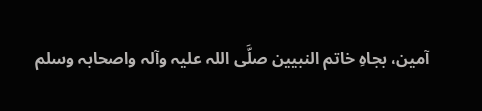آمین، بجاہِ خاتم النبیین صلَّی اللہ علیہ وآلہ واصحابہ وسلم